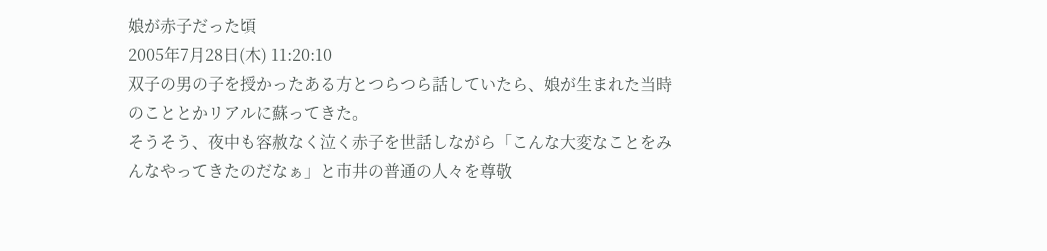娘が赤子だった頃
2005年7月28日(木) 11:20:10
双子の男の子を授かったある方とつらつら話していたら、娘が生まれた当時のこととかリアルに蘇ってきた。
そうそう、夜中も容赦なく泣く赤子を世話しながら「こんな大変なことをみんなやってきたのだなぁ」と市井の普通の人々を尊敬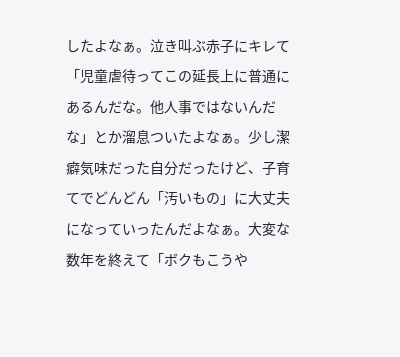したよなぁ。泣き叫ぶ赤子にキレて「児童虐待ってこの延長上に普通にあるんだな。他人事ではないんだな」とか溜息ついたよなぁ。少し潔癖気味だった自分だったけど、子育てでどんどん「汚いもの」に大丈夫になっていったんだよなぁ。大変な数年を終えて「ボクもこうや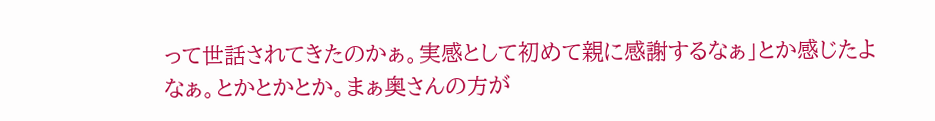って世話されてきたのかぁ。実感として初めて親に感謝するなぁ」とか感じたよなぁ。とかとかとか。まぁ奥さんの方が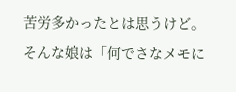苦労多かったとは思うけど。
そんな娘は「何でさなメモに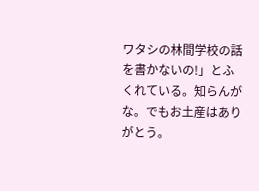ワタシの林間学校の話を書かないの!」とふくれている。知らんがな。でもお土産はありがとう。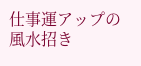仕事運アップの風水招き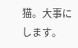猫。大事にします。